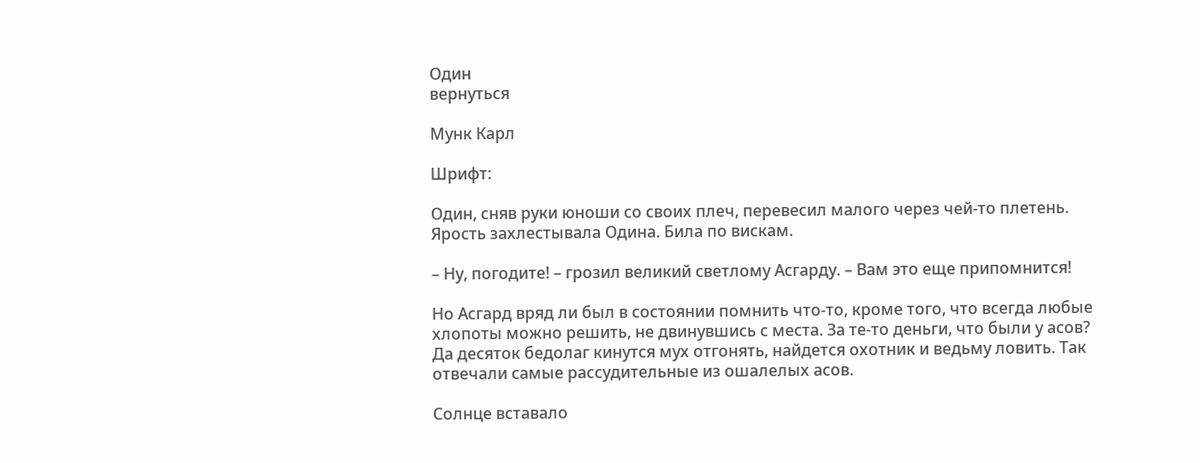Один
вернуться

Мунк Карл

Шрифт:

Один, сняв руки юноши со своих плеч, перевесил малого через чей-то плетень. Ярость захлестывала Одина. Била по вискам.

– Ну, погодите! – грозил великий светлому Асгарду. – Вам это еще припомнится!

Но Асгард вряд ли был в состоянии помнить что-то, кроме того, что всегда любые хлопоты можно решить, не двинувшись с места. За те-то деньги, что были у асов? Да десяток бедолаг кинутся мух отгонять, найдется охотник и ведьму ловить. Так отвечали самые рассудительные из ошалелых асов.

Солнце вставало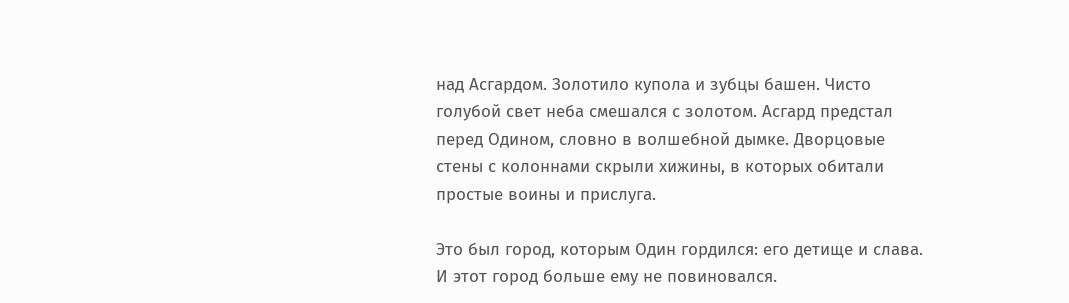над Асгардом. Золотило купола и зубцы башен. Чисто голубой свет неба смешался с золотом. Асгард предстал перед Одином, словно в волшебной дымке. Дворцовые стены с колоннами скрыли хижины, в которых обитали простые воины и прислуга.

Это был город, которым Один гордился: его детище и слава. И этот город больше ему не повиновался.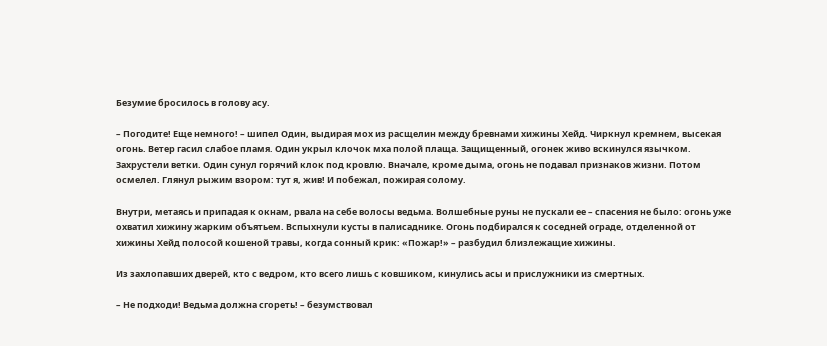Безумие бросилось в голову асу.

– Погодите! Еще немного! – шипел Один, выдирая мох из расщелин между бревнами хижины Хейд. Чиркнул кремнем, высекая огонь. Ветер гасил слабое пламя. Один укрыл клочок мха полой плаща. Защищенный, огонек живо вскинулся язычком. Захрустели ветки. Один сунул горячий клок под кровлю. Вначале, кроме дыма, огонь не подавал признаков жизни. Потом осмелел. Глянул рыжим взором: тут я, жив! И побежал, пожирая солому.

Внутри, метаясь и припадая к окнам, рвала на себе волосы ведьма. Волшебные руны не пускали ее – спасения не было: огонь уже охватил хижину жарким объятьем. Вспыхнули кусты в палисаднике. Огонь подбирался к соседней ограде, отделенной от хижины Хейд полосой кошеной травы, когда сонный крик: «Пожар!» – разбудил близлежащие хижины.

Из захлопавших дверей, кто с ведром, кто всего лишь с ковшиком, кинулись асы и прислужники из смертных.

– Не подходи! Ведьма должна сгореть! – безумствовал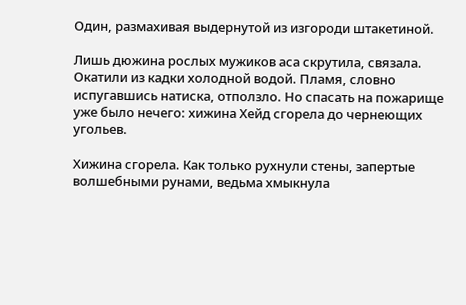Один, размахивая выдернутой из изгороди штакетиной.

Лишь дюжина рослых мужиков аса скрутила, связала. Окатили из кадки холодной водой. Пламя, словно испугавшись натиска, отползло. Но спасать на пожарище уже было нечего: хижина Хейд сгорела до чернеющих угольев.

Хижина сгорела. Как только рухнули стены, запертые волшебными рунами, ведьма хмыкнула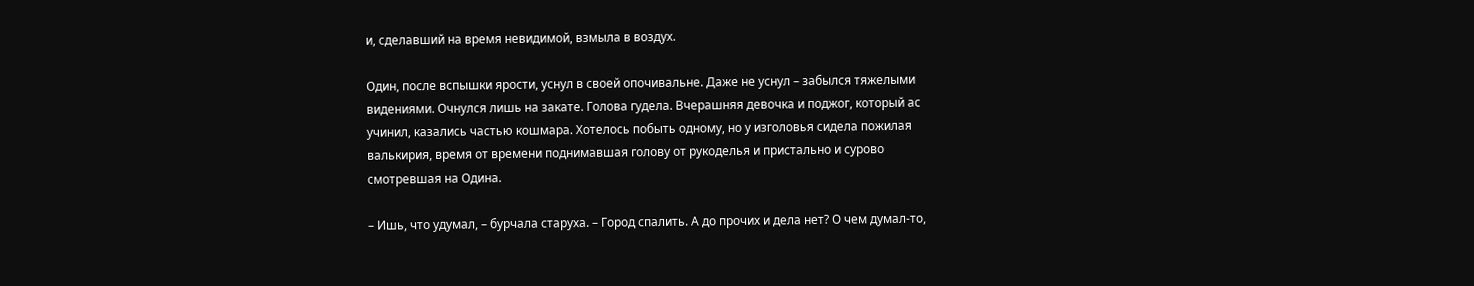и, сделавший на время невидимой, взмыла в воздух.

Один, после вспышки ярости, уснул в своей опочивальне. Даже не уснул – забылся тяжелыми видениями. Очнулся лишь на закате. Голова гудела. Вчерашняя девочка и поджог, который ас учинил, казались частью кошмара. Хотелось побыть одному, но у изголовья сидела пожилая валькирия, время от времени поднимавшая голову от рукоделья и пристально и сурово смотревшая на Одина.

– Ишь, что удумал, – бурчала старуха. – Город спалить. А до прочих и дела нет? О чем думал-то,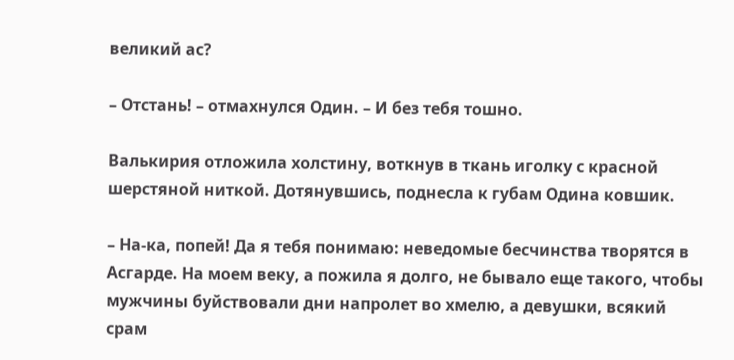великий ас?

– Отстань! – отмахнулся Один. – И без тебя тошно.

Валькирия отложила холстину, воткнув в ткань иголку с красной шерстяной ниткой. Дотянувшись, поднесла к губам Одина ковшик.

– На-ка, попей! Да я тебя понимаю: неведомые бесчинства творятся в Асгарде. На моем веку, а пожила я долго, не бывало еще такого, чтобы мужчины буйствовали дни напролет во хмелю, а девушки, всякий срам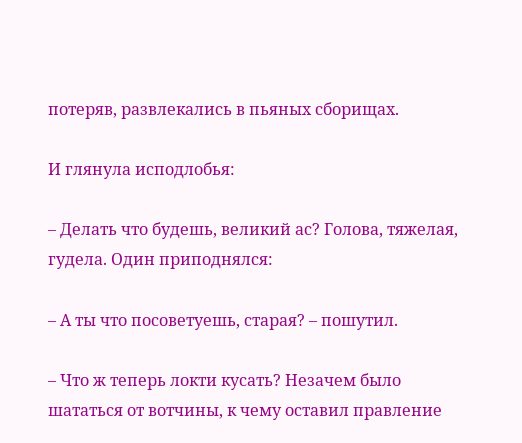потеряв, развлекались в пьяных сборищах.

И глянула исподлобья:

– Делать что будешь, великий ас? Голова, тяжелая, гудела. Один приподнялся:

– А ты что посоветуешь, старая? – пошутил.

– Что ж теперь локти кусать? Незачем было шататься от вотчины, к чему оставил правление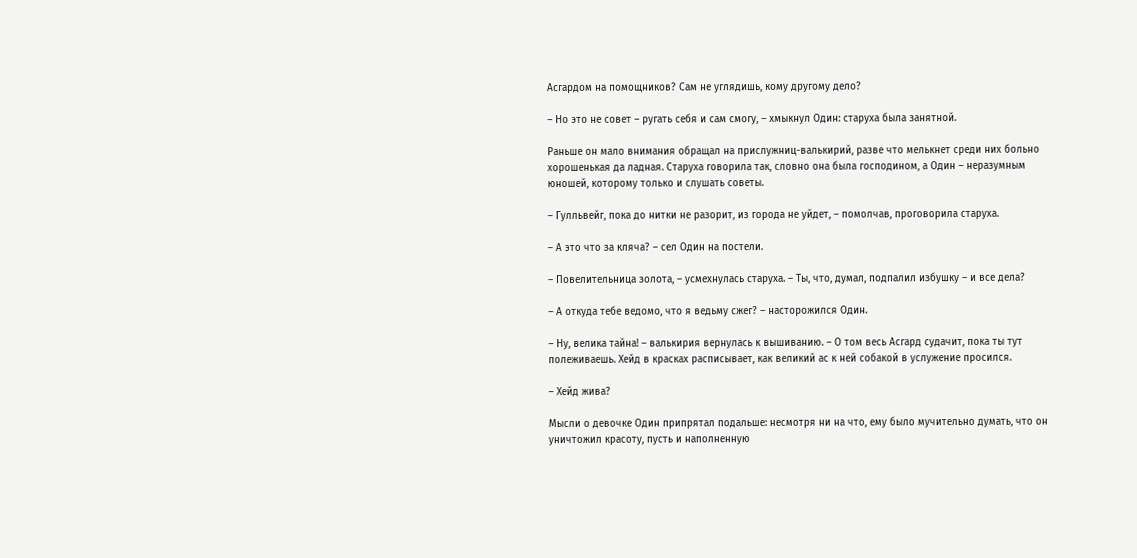Асгардом на помощников? Сам не углядишь, кому другому дело?

– Но это не совет – ругать себя и сам смогу, – хмыкнул Один: старуха была занятной.

Раньше он мало внимания обращал на прислужниц-валькирий, разве что мелькнет среди них больно хорошенькая да ладная. Старуха говорила так, словно она была господином, а Один – неразумным юношей, которому только и слушать советы.

– Гулльвейг, пока до нитки не разорит, из города не уйдет, – помолчав, проговорила старуха.

– А это что за кляча? – сел Один на постели.

– Повелительница золота, – усмехнулась старуха. – Ты, что, думал, подпалил избушку – и все дела?

– А откуда тебе ведомо, что я ведьму сжег? – насторожился Один.

– Ну, велика тайна! – валькирия вернулась к вышиванию. – О том весь Асгард судачит, пока ты тут полеживаешь. Хейд в красках расписывает, как великий ас к ней собакой в услужение просился.

– Хейд жива?

Мысли о девочке Один припрятал подальше: несмотря ни на что, ему было мучительно думать, что он уничтожил красоту, пусть и наполненную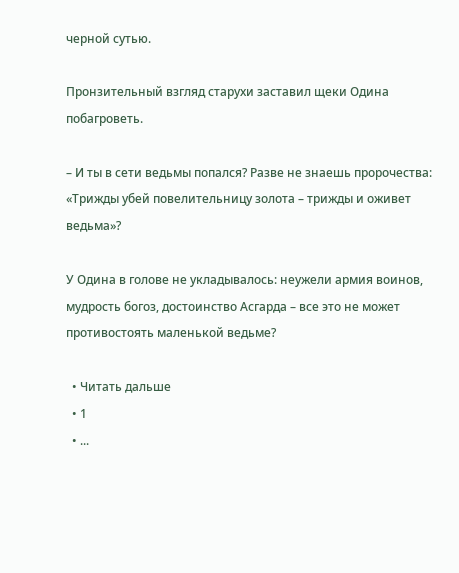черной сутью.

Пронзительный взгляд старухи заставил щеки Одина побагроветь.

– И ты в сети ведьмы попался? Разве не знаешь пророчества: «Трижды убей повелительницу золота – трижды и оживет ведьма»?

У Одина в голове не укладывалось: неужели армия воинов, мудрость богоз, достоинство Асгарда – все это не может противостоять маленькой ведьме?

  • Читать дальше
  • 1
  • ...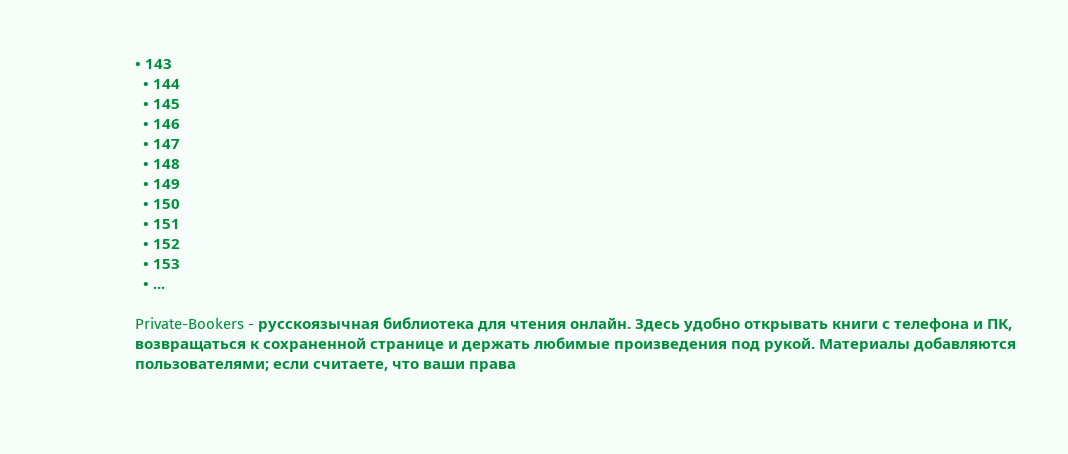• 143
  • 144
  • 145
  • 146
  • 147
  • 148
  • 149
  • 150
  • 151
  • 152
  • 153
  • ...

Private-Bookers - русскоязычная библиотека для чтения онлайн. Здесь удобно открывать книги с телефона и ПК, возвращаться к сохраненной странице и держать любимые произведения под рукой. Материалы добавляются пользователями; если считаете, что ваши права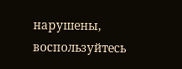нарушены, воспользуйтесь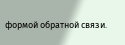формой обратной связи.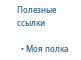Полезные ссылки

  • Моя полка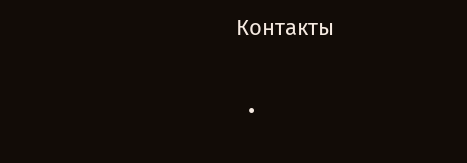Контакты

  •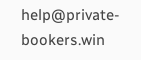help@private-bookers.win